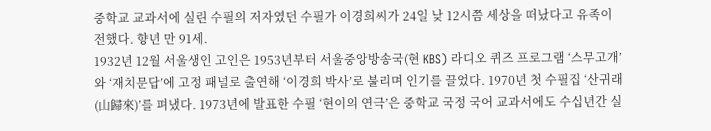중학교 교과서에 실린 수필의 저자였던 수필가 이경희씨가 24일 낮 12시쯤 세상을 떠났다고 유족이 전했다. 향년 만 91세.
1932년 12월 서울생인 고인은 1953년부터 서울중앙방송국(현 KBS) 라디오 퀴즈 프로그램 ‘스무고개’와 ‘재치문답’에 고정 패널로 출연해 ‘이경희 박사’로 불리며 인기를 끌었다. 1970년 첫 수필집 ‘산귀래(山歸來)’를 펴냈다. 1973년에 발표한 수필 ‘현이의 연극’은 중학교 국정 국어 교과서에도 수십년간 실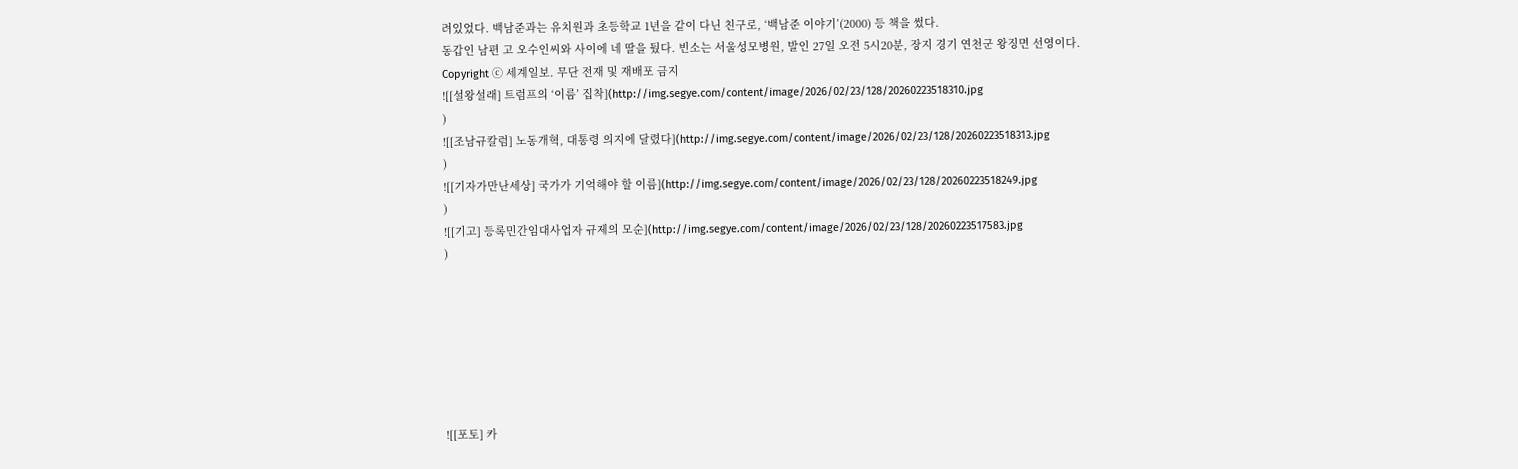려있었다. 백남준과는 유치원과 초등학교 1년을 같이 다닌 친구로, ‘백남준 이야기’(2000) 등 책을 썼다.
동갑인 남편 고 오수인씨와 사이에 네 딸을 뒀다. 빈소는 서울성모병원, 발인 27일 오전 5시20분, 장지 경기 연천군 왕징면 선영이다.
Copyright ⓒ 세계일보. 무단 전재 및 재배포 금지
![[설왕설래] 트럼프의 ‘이름’ 집착](http://img.segye.com/content/image/2026/02/23/128/20260223518310.jpg
)
![[조남규칼럼] 노동개혁, 대통령 의지에 달렸다](http://img.segye.com/content/image/2026/02/23/128/20260223518313.jpg
)
![[기자가만난세상] 국가가 기억해야 할 이름](http://img.segye.com/content/image/2026/02/23/128/20260223518249.jpg
)
![[기고] 등록민간임대사업자 규제의 모순](http://img.segye.com/content/image/2026/02/23/128/20260223517583.jpg
)







![[포토] 카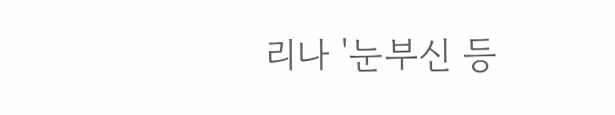리나 '눈부신 등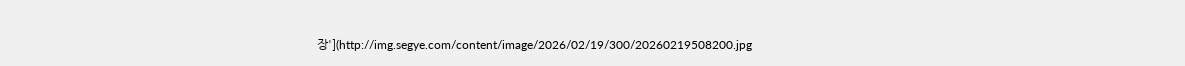장'](http://img.segye.com/content/image/2026/02/19/300/20260219508200.jpg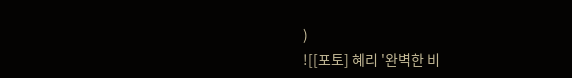)
![[포토] 혜리 '완벽한 비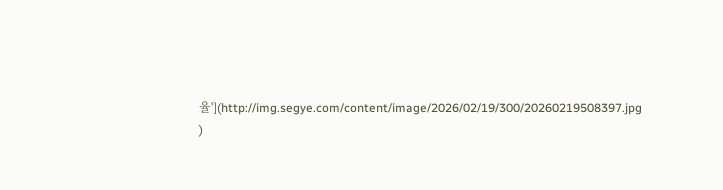율'](http://img.segye.com/content/image/2026/02/19/300/20260219508397.jpg
)